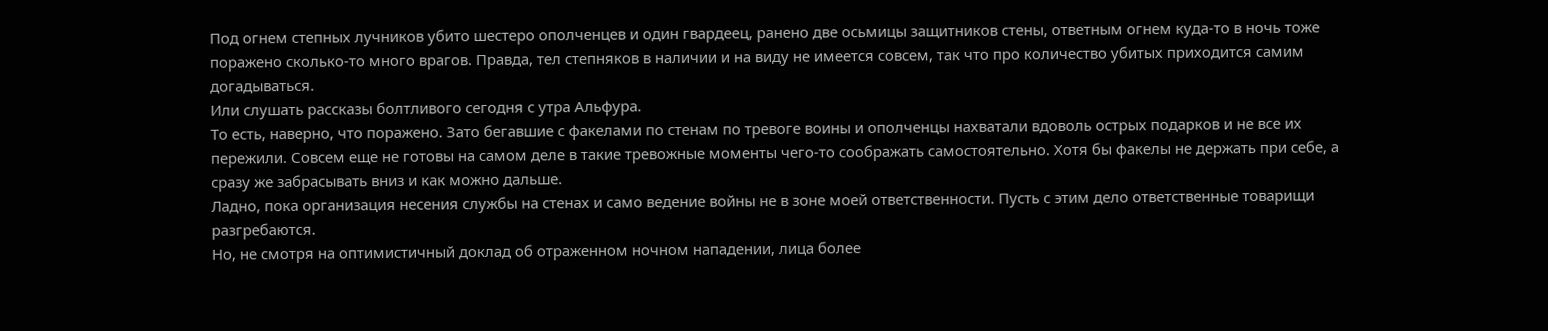Под огнем степных лучников убито шестеро ополченцев и один гвардеец, ранено две осьмицы защитников стены, ответным огнем куда-то в ночь тоже поражено сколько-то много врагов. Правда, тел степняков в наличии и на виду не имеется совсем, так что про количество убитых приходится самим догадываться.
Или слушать рассказы болтливого сегодня с утра Альфура.
То есть, наверно, что поражено. Зато бегавшие с факелами по стенам по тревоге воины и ополченцы нахватали вдоволь острых подарков и не все их пережили. Совсем еще не готовы на самом деле в такие тревожные моменты чего-то соображать самостоятельно. Хотя бы факелы не держать при себе, а сразу же забрасывать вниз и как можно дальше.
Ладно, пока организация несения службы на стенах и само ведение войны не в зоне моей ответственности. Пусть с этим дело ответственные товарищи разгребаются.
Но, не смотря на оптимистичный доклад об отраженном ночном нападении, лица более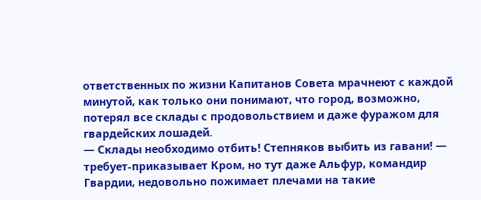ответственных по жизни Капитанов Совета мрачнеют с каждой минутой, как только они понимают, что город, возможно, потерял все склады с продовольствием и даже фуражом для гвардейских лошадей.
— Склады необходимо отбить! Степняков выбить из гавани! — требует-приказывает Кром, но тут даже Альфур, командир Гвардии, недовольно пожимает плечами на такие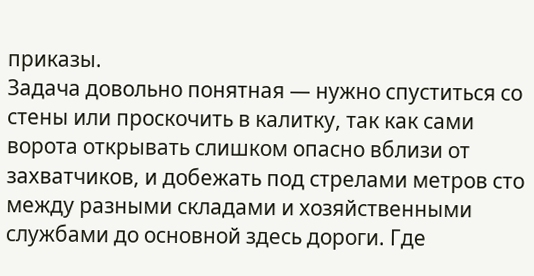приказы.
Задача довольно понятная — нужно спуститься со стены или проскочить в калитку, так как сами ворота открывать слишком опасно вблизи от захватчиков, и добежать под стрелами метров сто между разными складами и хозяйственными службами до основной здесь дороги. Где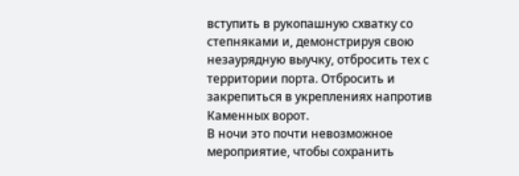вступить в рукопашную схватку со степняками и, демонстрируя свою незаурядную выучку, отбросить тех с территории порта. Отбросить и закрепиться в укреплениях напротив Каменных ворот.
В ночи это почти невозможное мероприятие, чтобы сохранить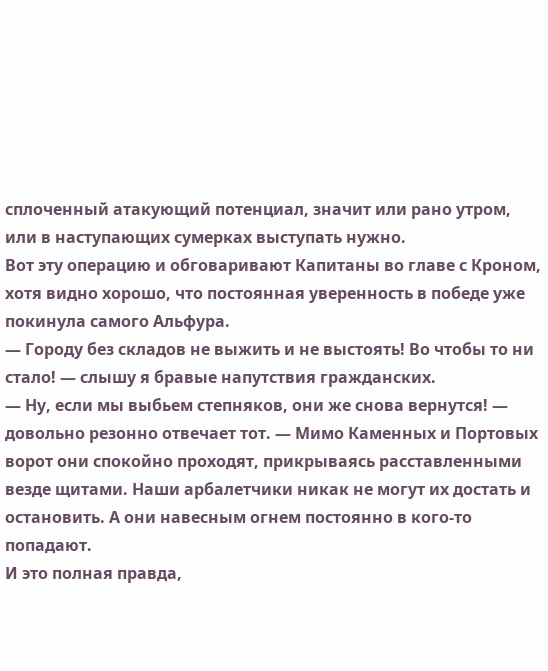сплоченный атакующий потенциал, значит или рано утром, или в наступающих сумерках выступать нужно.
Вот эту операцию и обговаривают Капитаны во главе с Кроном, хотя видно хорошо, что постоянная уверенность в победе уже покинула самого Альфура.
— Городу без складов не выжить и не выстоять! Во чтобы то ни стало! — слышу я бравые напутствия гражданских.
— Ну, если мы выбьем степняков, они же снова вернутся! — довольно резонно отвечает тот. — Мимо Каменных и Портовых ворот они спокойно проходят, прикрываясь расставленными везде щитами. Наши арбалетчики никак не могут их достать и остановить. А они навесным огнем постоянно в кого-то попадают.
И это полная правда,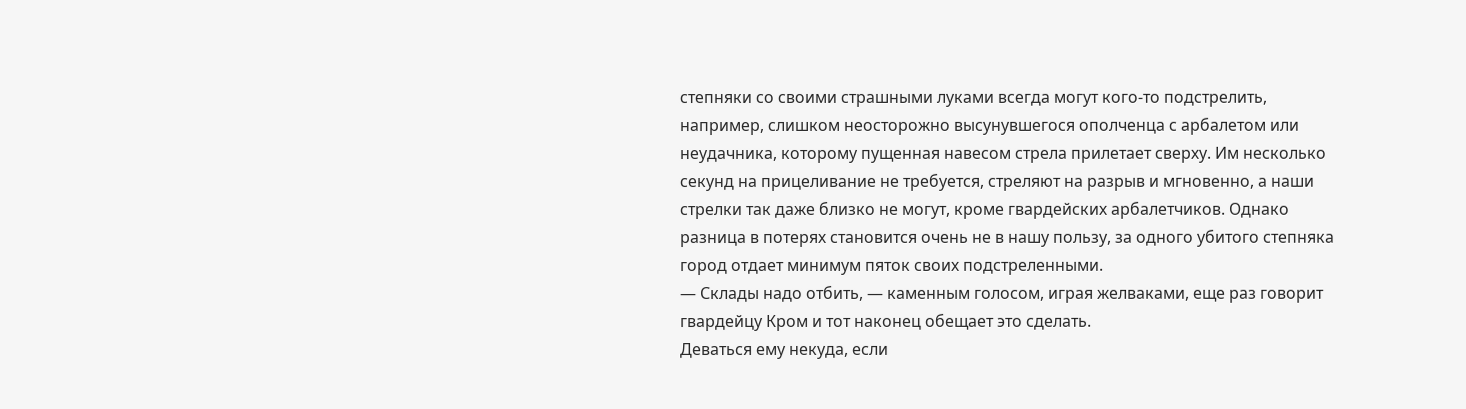степняки со своими страшными луками всегда могут кого-то подстрелить, например, слишком неосторожно высунувшегося ополченца с арбалетом или неудачника, которому пущенная навесом стрела прилетает сверху. Им несколько секунд на прицеливание не требуется, стреляют на разрыв и мгновенно, а наши стрелки так даже близко не могут, кроме гвардейских арбалетчиков. Однако разница в потерях становится очень не в нашу пользу, за одного убитого степняка город отдает минимум пяток своих подстреленными.
— Склады надо отбить, — каменным голосом, играя желваками, еще раз говорит гвардейцу Кром и тот наконец обещает это сделать.
Деваться ему некуда, если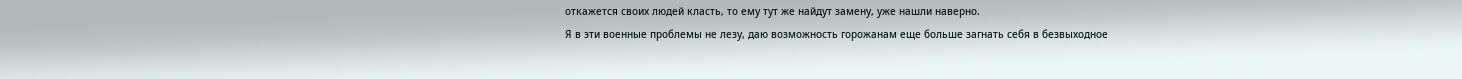откажется своих людей класть, то ему тут же найдут замену, уже нашли наверно.
Я в эти военные проблемы не лезу, даю возможность горожанам еще больше загнать себя в безвыходное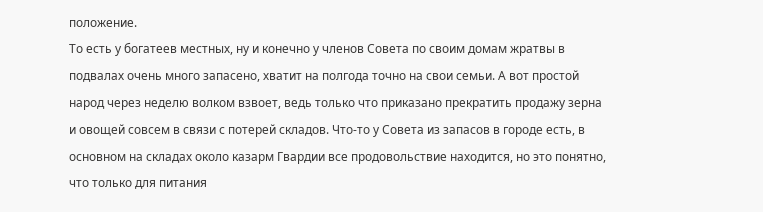положение.
То есть у богатеев местных, ну и конечно у членов Совета по своим домам жратвы в подвалах очень много запасено, хватит на полгода точно на свои семьи. А вот простой народ через неделю волком взвоет, ведь только что приказано прекратить продажу зерна и овощей совсем в связи с потерей складов. Что-то у Совета из запасов в городе есть, в основном на складах около казарм Гвардии все продовольствие находится, но это понятно, что только для питания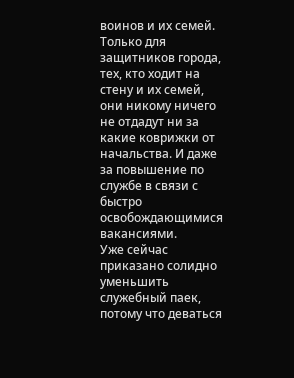воинов и их семей.
Только для защитников города, тех, кто ходит на стену и их семей, они никому ничего не отдадут ни за какие коврижки от начальства. И даже за повышение по службе в связи с быстро освобождающимися вакансиями.
Уже сейчас приказано солидно уменьшить служебный паек, потому что деваться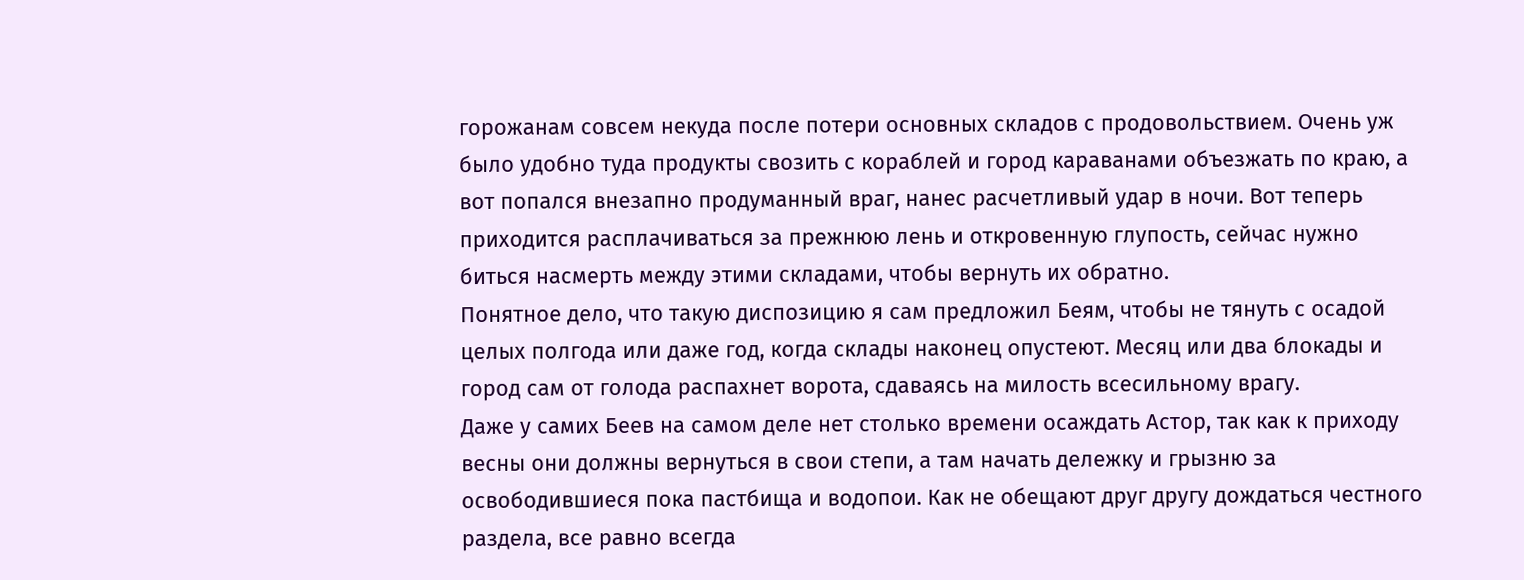горожанам совсем некуда после потери основных складов с продовольствием. Очень уж было удобно туда продукты свозить с кораблей и город караванами объезжать по краю, а вот попался внезапно продуманный враг, нанес расчетливый удар в ночи. Вот теперь приходится расплачиваться за прежнюю лень и откровенную глупость, сейчас нужно биться насмерть между этими складами, чтобы вернуть их обратно.
Понятное дело, что такую диспозицию я сам предложил Беям, чтобы не тянуть с осадой целых полгода или даже год, когда склады наконец опустеют. Месяц или два блокады и город сам от голода распахнет ворота, сдаваясь на милость всесильному врагу.
Даже у самих Беев на самом деле нет столько времени осаждать Астор, так как к приходу весны они должны вернуться в свои степи, а там начать дележку и грызню за освободившиеся пока пастбища и водопои. Как не обещают друг другу дождаться честного раздела, все равно всегда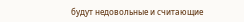будут недовольные и считающие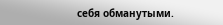себя обманутыми.